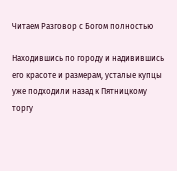Читаем Разговор с Богом полностью

Находившись по городу и надивившись его красоте и размерам, усталые купцы уже подходили назад к Пятницкому торгу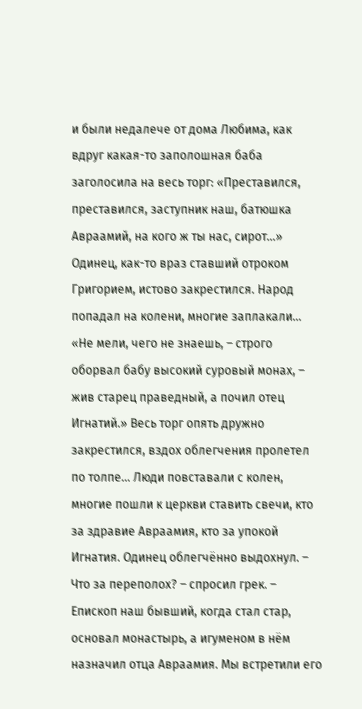и были недалече от дома Любима, как вдруг какая-то заполошная баба заголосила на весь торг: «Преставился, преставился, заступник наш, батюшка Авраамий, на кого ж ты нас, сирот…» Одинец, как-то враз ставший отроком Григорием, истово закрестился. Народ попадал на колени, многие заплакали… «Не мели, чего не знаешь, – строго оборвал бабу высокий суровый монах, – жив старец праведный, а почил отец Игнатий.» Весь торг опять дружно закрестился, вздох облегчения пролетел по толпе… Люди повставали с колен, многие пошли к церкви ставить свечи, кто за здравие Авраамия, кто за упокой Игнатия. Одинец облегчённо выдохнул. – Что за переполох? – спросил грек. – Епископ наш бывший, когда стал стар, основал монастырь, а игуменом в нём назначил отца Авраамия. Мы встретили его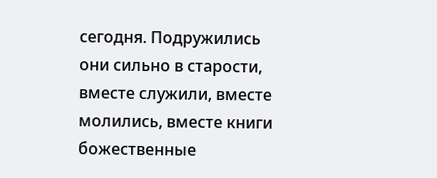сегодня. Подружились они сильно в старости, вместе служили, вместе молились, вместе книги божественные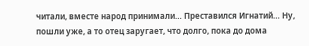читали, вместе народ принимали… Преставился Игнатий… Ну, пошли уже, а то отец заругает, что долго, пока до дома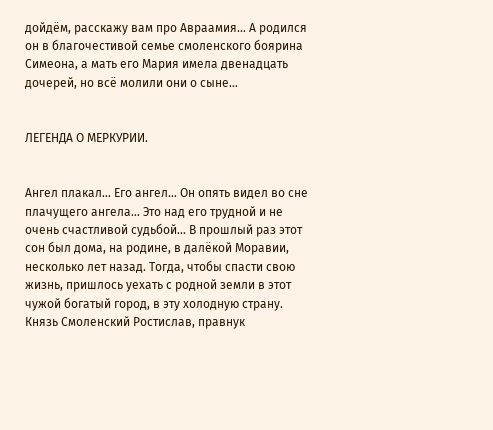дойдём, расскажу вам про Авраамия… А родился он в благочестивой семье смоленского боярина Симеона, а мать его Мария имела двенадцать дочерей, но всё молили они о сыне…


ЛЕГЕНДА О МЕРКУРИИ.


Ангел плакал… Его ангел… Он опять видел во сне плачущего ангела… Это над его трудной и не очень счастливой судьбой… В прошлый раз этот сон был дома, на родине, в далёкой Моравии, несколько лет назад. Тогда, чтобы спасти свою жизнь, пришлось уехать с родной земли в этот чужой богатый город, в эту холодную страну. Князь Смоленский Ростислав, правнук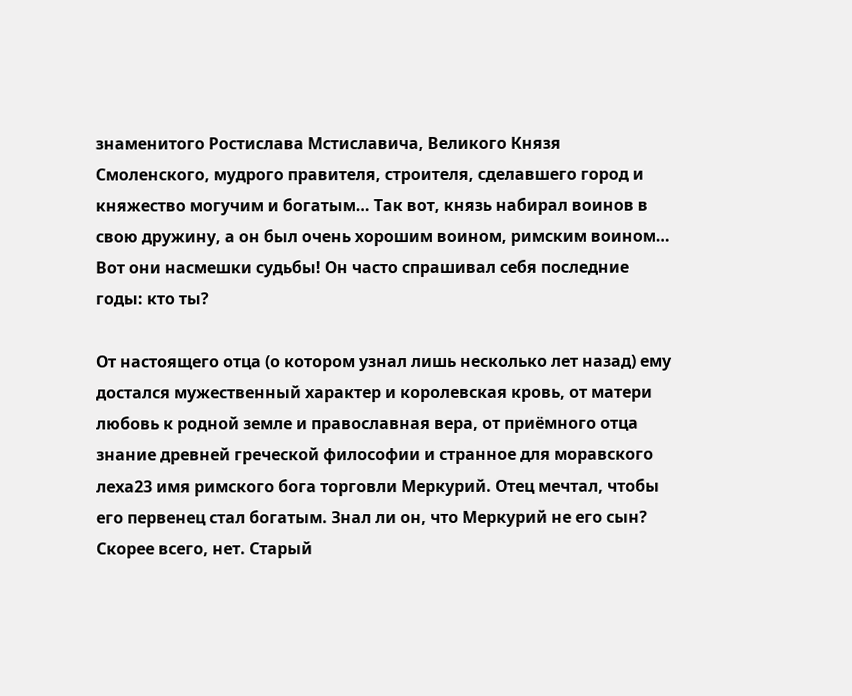знаменитого Ростислава Мстиславича, Великого Князя Смоленского, мудрого правителя, строителя, сделавшего город и княжество могучим и богатым… Так вот, князь набирал воинов в свою дружину, а он был очень хорошим воином, римским воином… Вот они насмешки судьбы! Он часто спрашивал себя последние годы: кто ты?

От настоящего отца (о котором узнал лишь несколько лет назад) ему достался мужественный характер и королевская кровь, от матери любовь к родной земле и православная вера, от приёмного отца знание древней греческой философии и странное для моравского леха23 имя римского бога торговли Меркурий. Отец мечтал, чтобы его первенец стал богатым. Знал ли он, что Меркурий не его сын? Скорее всего, нет. Старый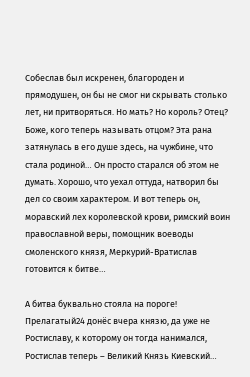Собеслав был искренен, благороден и прямодушен, он бы не смог ни скрывать столько лет, ни притворяться. Но мать? Но король? Отец? Боже, кого теперь называть отцом? Эта рана затянулась в его душе здесь, на чужбине, что стала родиной… Он просто старался об этом не думать. Хорошо, что уехал оттуда, натворил бы дел со своим характером. И вот теперь он, моравский лех королевской крови, римский воин православной веры, помощник воеводы смоленского князя, Меркурий-Вратислав готовится к битве…

А битва буквально стояла на пороге! Прелагатый24 донёс вчера князю, да уже не Ростиславу, к которому он тогда нанимался, Ростислав теперь – Великий Князь Киевский…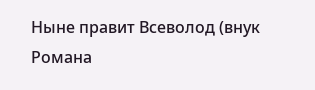Ныне правит Всеволод (внук Романа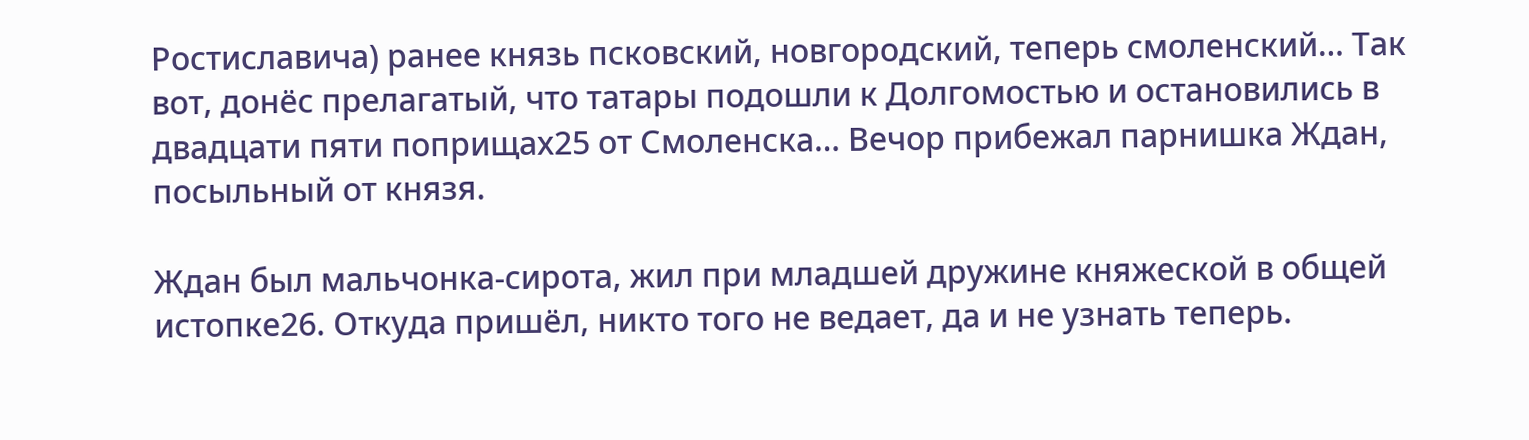Ростиславича) ранее князь псковский, новгородский, теперь смоленский… Так вот, донёс прелагатый, что татары подошли к Долгомостью и остановились в двадцати пяти поприщах25 от Смоленска… Вечор прибежал парнишка Ждан, посыльный от князя.

Ждан был мальчонка-сирота, жил при младшей дружине княжеской в общей истопке26. Откуда пришёл, никто того не ведает, да и не узнать теперь.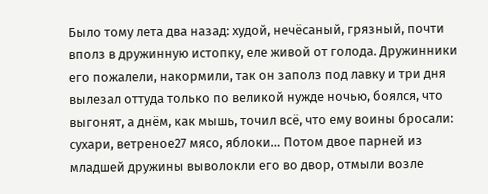Было тому лета два назад: худой, нечёсаный, грязный, почти вполз в дружинную истопку, еле живой от голода. Дружинники его пожалели, накормили, так он заполз под лавку и три дня вылезал оттуда только по великой нужде ночью, боялся, что выгонят, а днём, как мышь, точил всё, что ему воины бросали: сухари, ветреное27 мясо, яблоки… Потом двое парней из младшей дружины выволокли его во двор, отмыли возле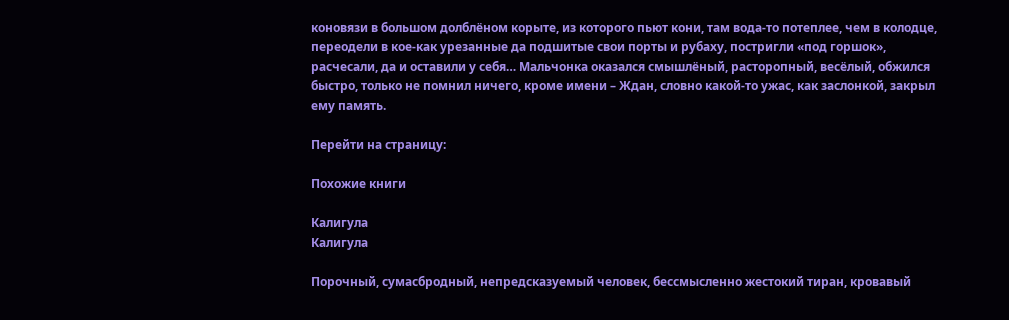коновязи в большом долблёном корыте, из которого пьют кони, там вода-то потеплее, чем в колодце, переодели в кое-как урезанные да подшитые свои порты и рубаху, постригли «под горшок», расчесали, да и оставили у себя… Мальчонка оказался смышлёный, расторопный, весёлый, обжился быстро, только не помнил ничего, кроме имени – Ждан, словно какой-то ужас, как заслонкой, закрыл ему память.

Перейти на страницу:

Похожие книги

Калигула
Калигула

Порочный, сумасбродный, непредсказуемый человек, бессмысленно жестокий тиран, кровавый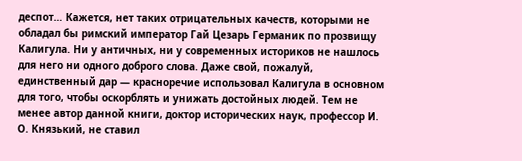деспот… Кажется, нет таких отрицательных качеств, которыми не обладал бы римский император Гай Цезарь Германик по прозвищу Калигула. Ни у античных, ни у современных историков не нашлось для него ни одного доброго слова. Даже свой, пожалуй, единственный дар — красноречие использовал Калигула в основном для того, чтобы оскорблять и унижать достойных людей. Тем не менее автор данной книги, доктор исторических наук, профессор И. О. Князький, не ставил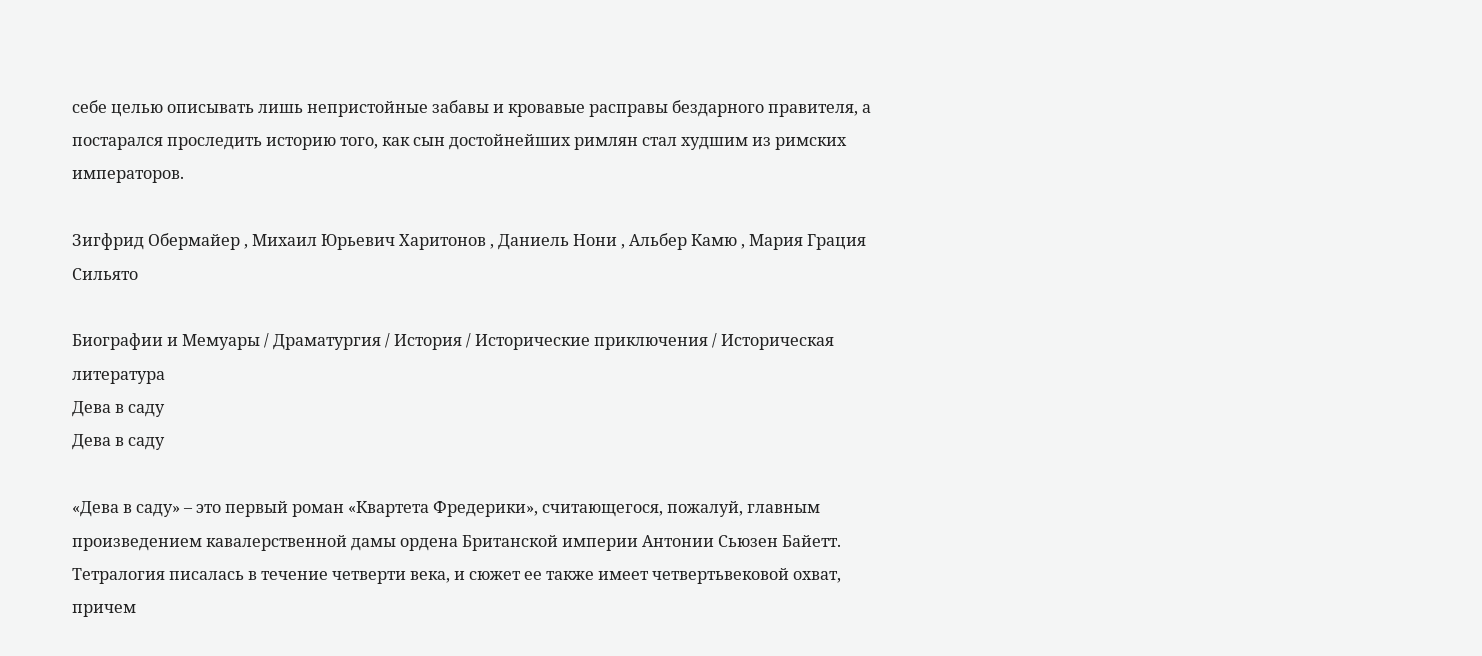себе целью описывать лишь непристойные забавы и кровавые расправы бездарного правителя, а постарался проследить историю того, как сын достойнейших римлян стал худшим из римских императоров.

Зигфрид Обермайер , Михаил Юрьевич Харитонов , Даниель Нони , Альбер Камю , Мария Грация Сильято

Биографии и Мемуары / Драматургия / История / Исторические приключения / Историческая литература
Дева в саду
Дева в саду

«Дева в саду» – это первый роман «Квартета Фредерики», считающегося, пожалуй, главным произведением кавалерственной дамы ордена Британской империи Антонии Сьюзен Байетт. Тетралогия писалась в течение четверти века, и сюжет ее также имеет четвертьвековой охват, причем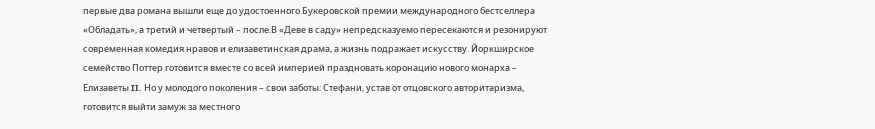первые два романа вышли еще до удостоенного Букеровской премии международного бестселлера «Обладать», а третий и четвертый – после.В «Деве в саду» непредсказуемо пересекаются и резонируют современная комедия нравов и елизаветинская драма, а жизнь подражает искусству. Йоркширское семейство Поттер готовится вместе со всей империей праздновать коронацию нового монарха – Елизаветы II. Но у молодого поколения – свои заботы: Стефани, устав от отцовского авторитаризма, готовится выйти замуж за местного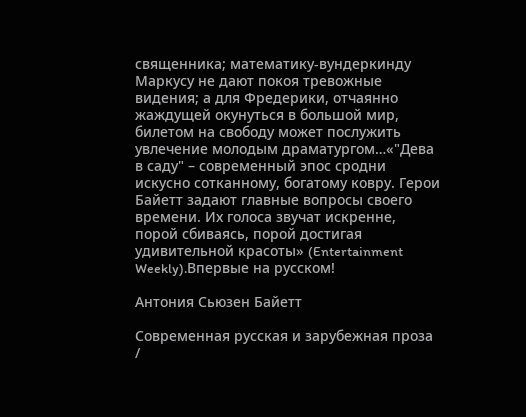священника; математику-вундеркинду Маркусу не дают покоя тревожные видения; а для Фредерики, отчаянно жаждущей окунуться в большой мир, билетом на свободу может послужить увлечение молодым драматургом…«"Дева в саду" – современный эпос сродни искусно сотканному, богатому ковру. Герои Байетт задают главные вопросы своего времени. Их голоса звучат искренне, порой сбиваясь, порой достигая удивительной красоты» (Entertainment Weekly).Впервые на русском!

Антония Сьюзен Байетт

Современная русская и зарубежная проза /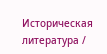Историческая литература /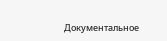Документальное